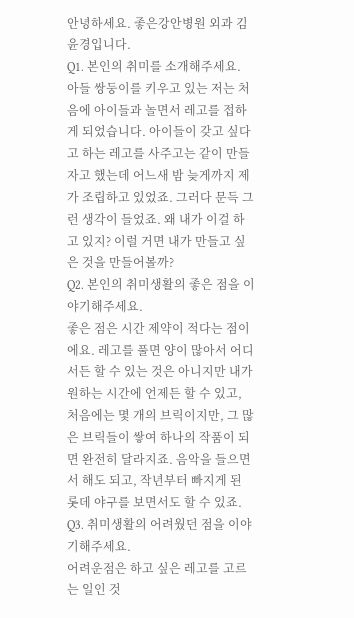안녕하세요. 좋은강안병원 외과 김윤경입니다.
Q1. 본인의 취미를 소개해주세요.
아들 쌍둥이를 키우고 있는 저는 처음에 아이들과 놀면서 레고를 접하게 되었습니다. 아이들이 갖고 싶다고 하는 레고를 사주고는 같이 만들자고 했는데 어느새 밤 늦게까지 제가 조립하고 있었죠. 그러다 문득 그런 생각이 들었죠. 왜 내가 이걸 하고 있지? 이럴 거면 내가 만들고 싶은 것을 만들어볼까?
Q2. 본인의 취미생활의 좋은 점을 이야기해주세요.
좋은 점은 시간 제약이 적다는 점이에요. 레고를 풀면 양이 많아서 어디서든 할 수 있는 것은 아니지만 내가 원하는 시간에 언제든 할 수 있고, 처음에는 몇 개의 브릭이지만, 그 많은 브릭들이 쌓여 하나의 작품이 되면 완전히 달라지죠. 음악을 들으면서 해도 되고, 작년부터 빠지게 된 롯데 야구를 보면서도 할 수 있죠.
Q3. 취미생활의 어려웠던 점을 이야기해주세요.
어려운점은 하고 싶은 레고를 고르는 일인 것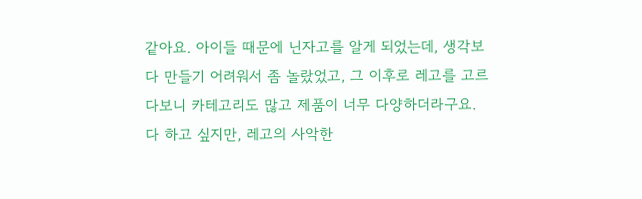같아요. 아이들 때문에 닌자고를 알게 되었는데, 생각보다 만들기 어려워서 좀 놀랐었고, 그 이후로 레고를 고르다보니 카테고리도 많고 제품이 너무 다양하더라구요. 다 하고 싶지만, 레고의 사악한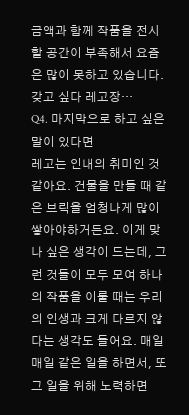금액과 함께 작품을 전시할 공간이 부족해서 요즘은 많이 못하고 있습니다. 갖고 싶다 레고장…
Q4. 마지막으로 하고 싶은 말이 있다면
레고는 인내의 취미인 것 같아요. 건물을 만들 때 같은 브릭을 엄청나게 많이 쌓아야하거든요. 이게 맞나 싶은 생각이 드는데, 그런 것들이 모두 모여 하나의 작품을 이룰 때는 우리의 인생과 크게 다르지 않다는 생각도 들어요. 매일매일 같은 일을 하면서, 또 그 일을 위해 노력하면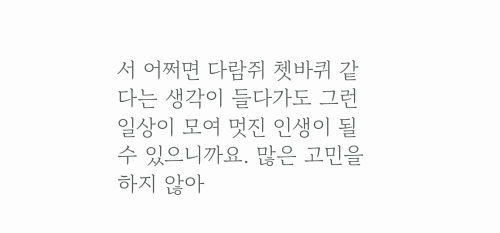서 어쩌면 다람쥐 쳇바퀴 같다는 생각이 들다가도 그런 일상이 모여 멋진 인생이 될 수 있으니까요. 많은 고민을 하지 않아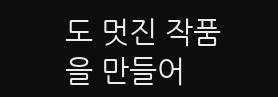도 멋진 작품을 만들어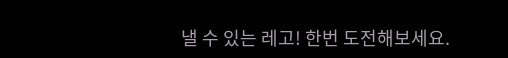낼 수 있는 레고! 한번 도전해보세요.